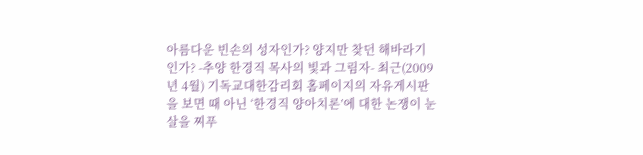아름다운 빈손의 성자인가? 양지만 찾던 해바라기인가? -추양 한경직 목사의 빛과 그림자- 최근(2009년 4월) 기독교대한감리회 홈페이지의 자유게시판을 보면 때 아닌 ‘한경직 양아치론’에 대한 논쟁이 눈살을 찌푸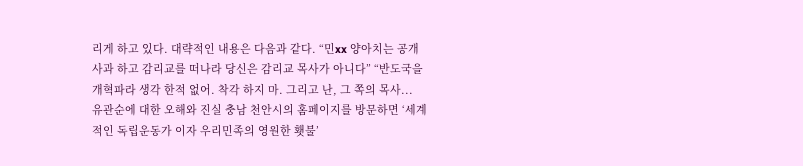리게 하고 있다. 대략적인 내용은 다음과 같다. “민xx 양아치는 공개사과 하고 감리교를 떠나라 당신은 감리교 목사가 아니다” “반도국을 개혁파라 생각 한적 없어. 착각 하지 마. 그리고 난, 그 쪽의 목사...
유관순에 대한 오해와 진실 충남 천안시의 홈페이지를 방문하면 ‘세계적인 독립운동가 이자 우리민족의 영원한 횃불’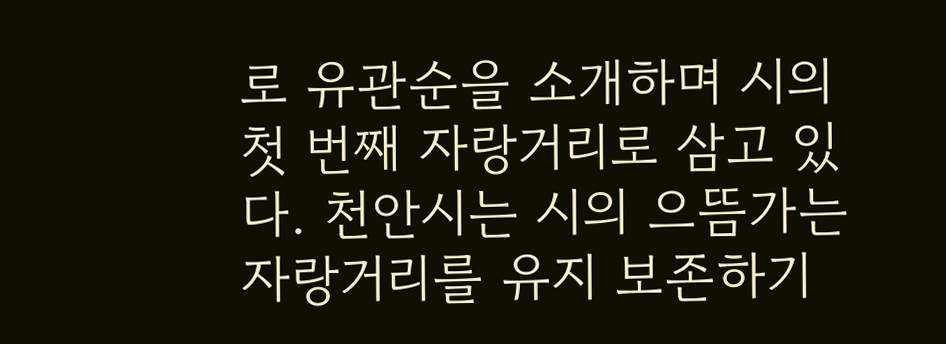로 유관순을 소개하며 시의 첫 번째 자랑거리로 삼고 있다. 천안시는 시의 으뜸가는 자랑거리를 유지 보존하기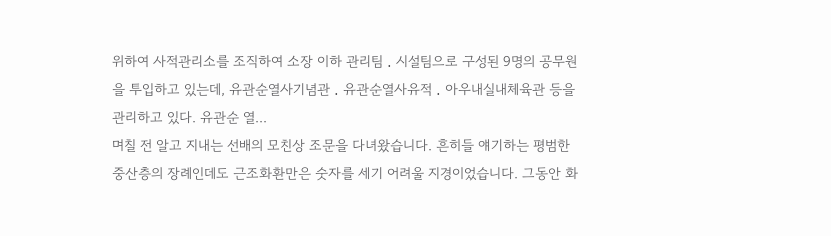위하여 사적관리소를 조직하여 소장 이하 관리팀 ․ 시설팀으로 구성된 9명의 공무원을 투입하고 있는데, 유관순열사기념관 ․ 유관순열사유적 ․ 아우내실내체육관 등을 관리하고 있다. 유관순 열...
며칠 전 알고 지내는 선배의 모친상 조문을 다녀왔습니다. 흔히들 얘기하는 평범한 중산층의 장례인데도 근조화환만은 숫자를 세기 어려울 지경이었습니다. 그동안 화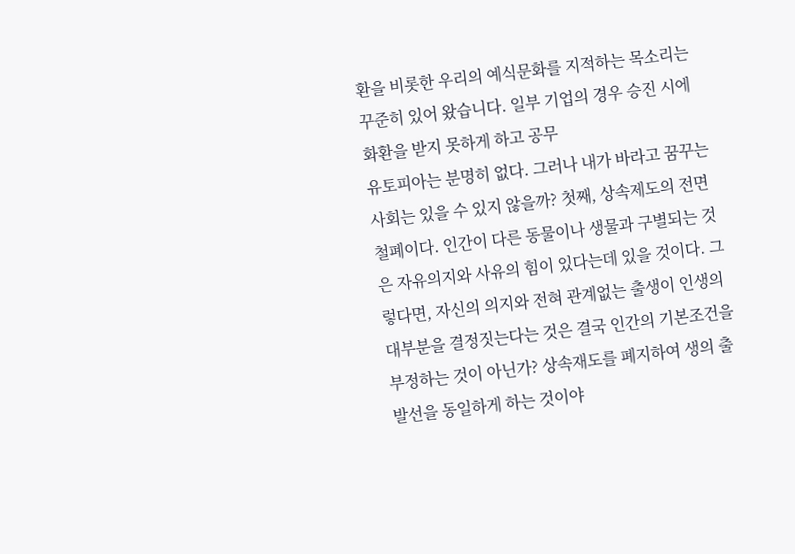환을 비롯한 우리의 예식문화를 지적하는 목소리는 꾸준히 있어 왔습니다. 일부 기업의 경우 승진 시에 화환을 받지 못하게 하고 공무
유토피아는 분명히 없다. 그러나 내가 바라고 꿈꾸는 사회는 있을 수 있지 않을까? 첫째, 상속제도의 전면 철폐이다. 인간이 다른 동물이나 생물과 구별되는 것은 자유의지와 사유의 힘이 있다는데 있을 것이다. 그렇다면, 자신의 의지와 전혀 관계없는 출생이 인생의 대부분을 결정짓는다는 것은 결국 인간의 기본조건을 부정하는 것이 아닌가? 상속재도를 폐지하여 생의 출발선을 동일하게 하는 것이야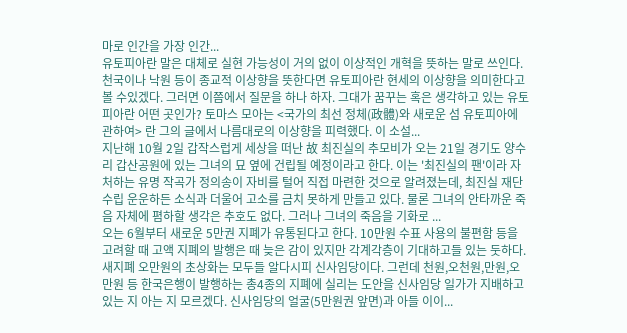마로 인간을 가장 인간...
유토피아란 말은 대체로 실현 가능성이 거의 없이 이상적인 개혁을 뜻하는 말로 쓰인다. 천국이나 낙원 등이 종교적 이상향을 뜻한다면 유토피아란 현세의 이상향을 의미한다고 볼 수있겠다. 그러면 이쯤에서 질문을 하나 하자. 그대가 꿈꾸는 혹은 생각하고 있는 유토피아란 어떤 곳인가? 토마스 모아는 <국가의 최선 정체(政體)와 새로운 섬 유토피아에 관하여> 란 그의 글에서 나름대로의 이상향을 피력했다. 이 소설...
지난해 10월 2일 갑작스럽게 세상을 떠난 故 최진실의 추모비가 오는 21일 경기도 양수리 갑산공원에 있는 그녀의 묘 옆에 건립될 예정이라고 한다. 이는 '최진실의 팬'이라 자처하는 유명 작곡가 정의송이 자비를 털어 직접 마련한 것으로 알려졌는데, 최진실 재단 수립 운운하든 소식과 더울어 고소를 금치 못하게 만들고 있다. 물론 그녀의 안타까운 죽음 자체에 폄하할 생각은 추호도 없다. 그러나 그녀의 죽음을 기화로 ...
오는 6월부터 새로운 5만권 지폐가 유통된다고 한다. 10만원 수표 사용의 불편함 등을 고려할 때 고액 지폐의 발행은 때 늦은 감이 있지만 각계각층이 기대하고들 있는 둣하다. 새지폐 오만원의 초상화는 모두들 알다시피 신사임당이다. 그런데 천원,오천원,만원,오만원 등 한국은행이 발행하는 총4종의 지폐에 실리는 도안을 신사임당 일가가 지배하고 있는 지 아는 지 모르겠다. 신사임당의 얼굴(5만원권 앞면)과 아들 이이...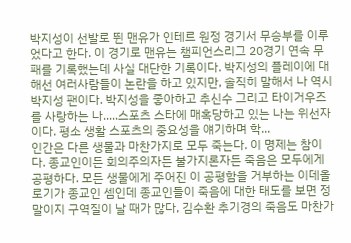박지성이 선발로 뛴 맨유가 인테르 원정 경기서 무승부를 이루었다고 한다. 이 경기로 맨유는 챔피언스리그 20경기 연속 무패를 기록했는데 사실 대단한 기록이다. 박지성의 플레이에 대해선 여러사람들이 논란을 하고 있지만, 솔직히 말해서 나 역시 박지성 팬이다. 박지성을 좋아하고 추신수 그리고 타이거우즈를 사랑하는 나.....스포츠 스타에 매혹당하고 있는 나는 위선자이다. 평소 생활 스포츠의 중요성을 얘기하며 학...
인간은 다른 생물과 마찬가지로 모두 죽는다. 이 명제는 참이다. 종교인이든 회의주의자든 불가지론자든 죽음은 모두에게 공평하다. 모든 생물에게 주어진 이 공평함을 거부하는 이데올로기가 종교인 셈인데 종교인들이 죽음에 대한 태도를 보면 정말이지 구역질이 날 때가 많다, 김수환 추기경의 죽음도 마찬가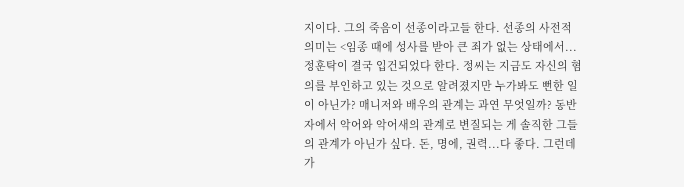지이다. 그의 죽음이 선종이라고들 한다. 선종의 사전적 의미는 <임종 때에 성사를 받아 큰 죄가 없는 상태에서...
정훈탁이 결국 입건되었다 한다. 정씨는 지금도 자신의 혐의를 부인하고 있는 것으로 알려졌지만 누가봐도 뻔한 일이 아닌가? 매니저와 배우의 관계는 과연 무엇일까? 동반자에서 악어와 악어새의 관계로 변질되는 게 솔직한 그들의 관계가 아닌가 싶다. 돈, 명에, 권력...다 좋다. 그런데 가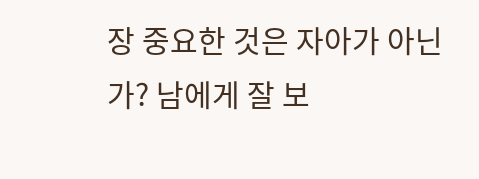장 중요한 것은 자아가 아닌가? 남에게 잘 보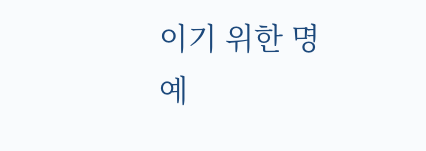이기 위한 명예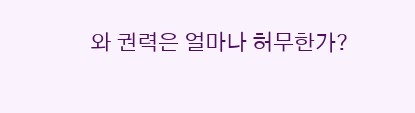와 권력은 얼마나 허무한가?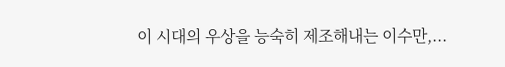이 시대의 우상을 능숙히 제조해내는 이수만,...